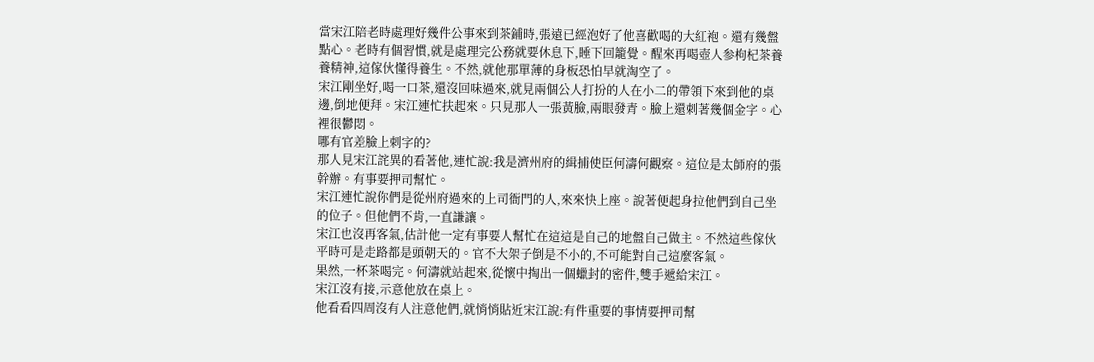當宋江陪老時處理好幾件公事來到茶鋪時,張遠已經泡好了他喜歡喝的大紅袍。還有幾盤點心。老時有個習慣,就是處理完公務就要休息下,睡下回籠覺。醒來再喝壺人参枸杞茶養養精神,這傢伙懂得養生。不然,就他那單薄的身板恐怕早就淘空了。
宋江剛坐好,喝一口茶,還沒回味過來,就見兩個公人打扮的人在小二的帶領下來到他的桌邊,倒地便拜。宋江連忙扶起來。只見那人一張黃臉,兩眼發青。臉上還刺著幾個金字。心裡很鬱悶。
哪有官差臉上刺字的?
那人見宋江詫異的看著他,連忙說:我是濟州府的緝捕使臣何濤何觀察。這位是太師府的張幹辦。有事要押司幫忙。
宋江連忙說你們是從州府過來的上司衙門的人,來來快上座。說著便起身拉他們到自己坐的位子。但他們不肯,一直謙讓。
宋江也沒再客氣,估計他一定有事要人幫忙在這這是自己的地盤自己做主。不然這些傢伙平時可是走路都是頭朝天的。官不大架子倒是不小的,不可能對自己這麼客氣。
果然,一杯茶喝完。何濤就站起來,從懷中掏出一個蠟封的密件,雙手遞給宋江。
宋江沒有接,示意他放在桌上。
他看看四周沒有人注意他們,就悄悄貼近宋江說:有件重要的事情要押司幫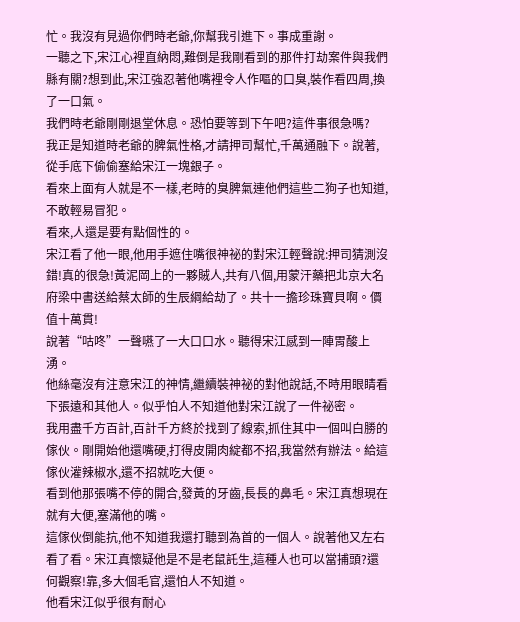忙。我沒有見過你們時老爺,你幫我引進下。事成重謝。
一聽之下,宋江心裡直納悶,難倒是我剛看到的那件打劫案件與我們縣有關?想到此,宋江強忍著他嘴裡令人作嘔的口臭,裝作看四周,換了一口氣。
我們時老爺剛剛退堂休息。恐怕要等到下午吧?這件事很急嗎?
我正是知道時老爺的脾氣性格,才請押司幫忙,千萬通融下。說著,從手底下偷偷塞給宋江一塊銀子。
看來上面有人就是不一樣,老時的臭脾氣連他們這些二狗子也知道,不敢輕易冒犯。
看來,人還是要有點個性的。
宋江看了他一眼,他用手遮住嘴很神祕的對宋江輕聲說:押司猜測沒錯!真的很急!黃泥岡上的一夥賊人,共有八個,用蒙汗藥把北京大名府梁中書送給蔡太師的生辰綱給劫了。共十一擔珍珠寶貝啊。價值十萬貫!
說著“咕咚”一聲嚥了一大口口水。聽得宋江感到一陣胃酸上湧。
他絲毫沒有注意宋江的神情,繼續裝神祕的對他說話,不時用眼睛看下張遠和其他人。似乎怕人不知道他對宋江說了一件祕密。
我用盡千方百計,百計千方終於找到了線索,抓住其中一個叫白勝的傢伙。剛開始他還嘴硬,打得皮開肉綻都不招,我當然有辦法。給這傢伙灌辣椒水,還不招就吃大便。
看到他那張嘴不停的開合,發黃的牙齒,長長的鼻毛。宋江真想現在就有大便,塞滿他的嘴。
這傢伙倒能抗,他不知道我還打聽到為首的一個人。說著他又左右看了看。宋江真懷疑他是不是老鼠託生,這種人也可以當捕頭?還何觀察!靠,多大個毛官,還怕人不知道。
他看宋江似乎很有耐心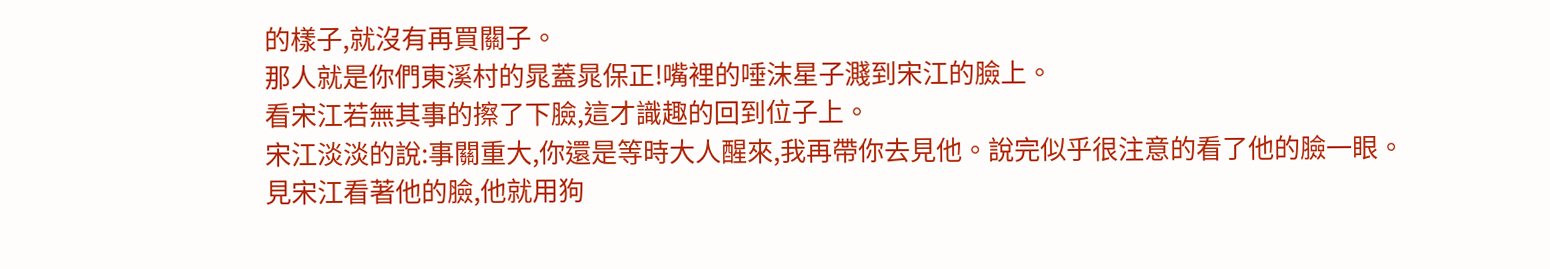的樣子,就沒有再買關子。
那人就是你們東溪村的晁蓋晁保正!嘴裡的唾沫星子濺到宋江的臉上。
看宋江若無其事的擦了下臉,這才識趣的回到位子上。
宋江淡淡的說:事關重大,你還是等時大人醒來,我再帶你去見他。說完似乎很注意的看了他的臉一眼。
見宋江看著他的臉,他就用狗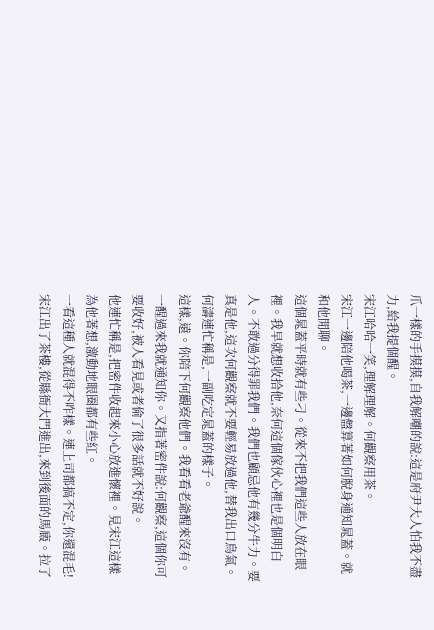爪一樣的手摸摸,自我解嘲的說:這是府尹大人怕我不盡力,給我提個醒。
宋江哈哈一笑,理解理解。何觀察用茶。
宋江一邊陪他喝茶,一邊盤算著如何脫身通知晁蓋。就和他閒聊。
這個晁蓋平時就有些刁。從來不把我們這些人放在眼裡。我早就想收拾他,奈何這個傢伙心裡也是個明白人。不敢過分得罪我們。我們也顧忌他有幾分牛力。要真是他,這次何觀察就不要輕易放過他,替我出口鳥氣。
何濤連忙稱是,一副吃定晁蓋的樣子。
這樣,遠。你陪下何觀察他們。我看看老爺醒來沒有。一醒過來我就通知你。又指著密件說:何觀察,這個你可要收好,被人看見或者偷了很多話就不好說。
他連忙稱是,把密件收起來小心放進懷裡。見宋江這樣為他著想,激動地眼圈都有些紅。
一看這種人就混得不咋樣。連上司都搞不定,你還混毛!
宋江出了茶樓,從縣衙大門進出,來到後面的馬廄。拉了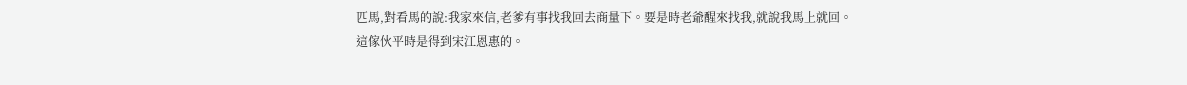匹馬,對看馬的說:我家來信,老爹有事找我回去商量下。要是時老爺醒來找我,就說我馬上就回。
這傢伙平時是得到宋江恩惠的。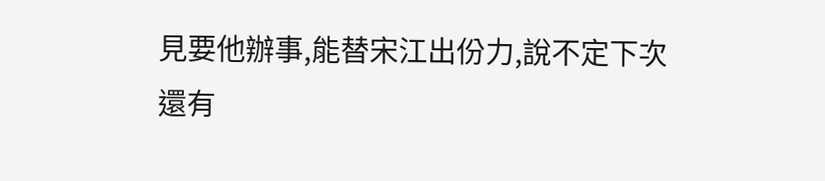見要他辦事,能替宋江出份力,說不定下次還有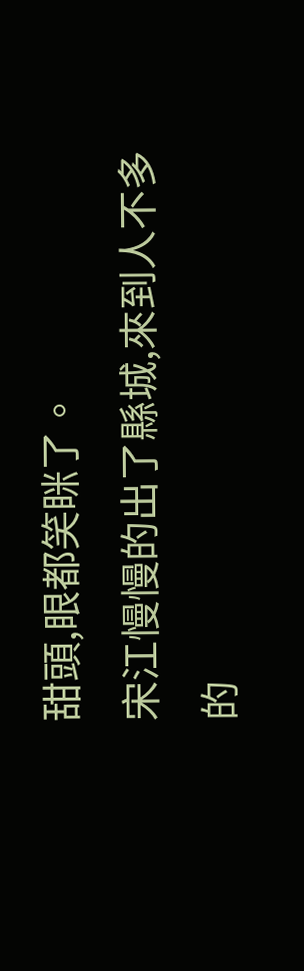甜頭,眼都笑眯了。
宋江慢慢的出了縣城,來到人不多的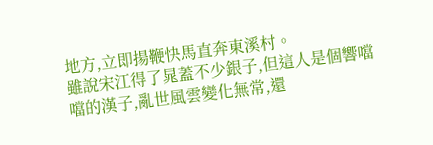地方,立即揚鞭快馬直奔東溪村。
雖說宋江得了晁蓋不少銀子,但這人是個響噹噹的漢子,亂世風雲變化無常,還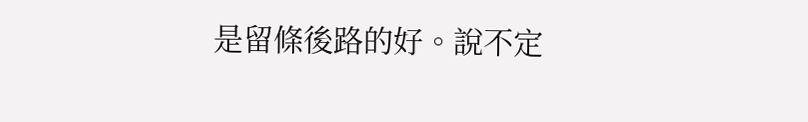是留條後路的好。說不定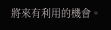將來有利用的機會。